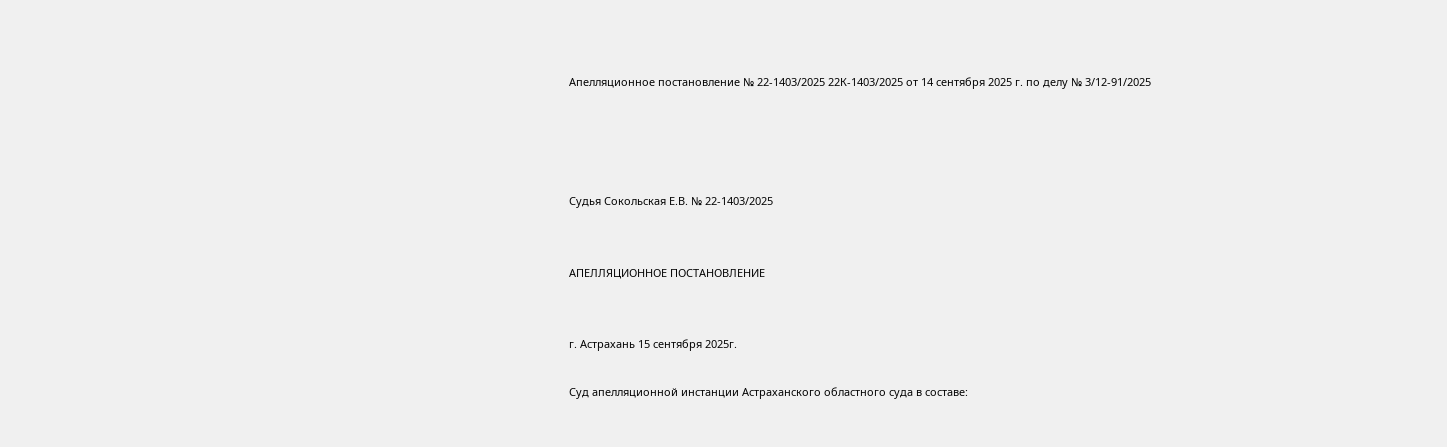Апелляционное постановление № 22-1403/2025 22К-1403/2025 от 14 сентября 2025 г. по делу № 3/12-91/2025




Судья Сокольская Е.В. № 22-1403/2025


АПЕЛЛЯЦИОННОЕ ПОСТАНОВЛЕНИЕ


г. Астрахань 15 сентября 2025г.

Суд апелляционной инстанции Астраханского областного суда в составе: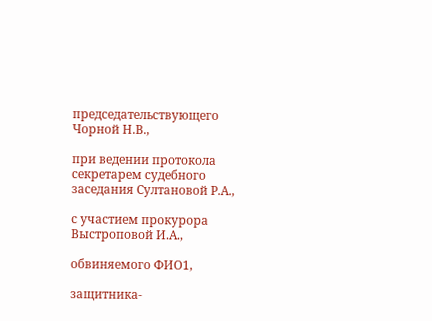председательствующего Чорной Н.В.,

при ведении протокола секретарем судебного заседания Султановой Р.А.,

с участием прокурора Выстроповой И.А.,

обвиняемого ФИО1,

защитника-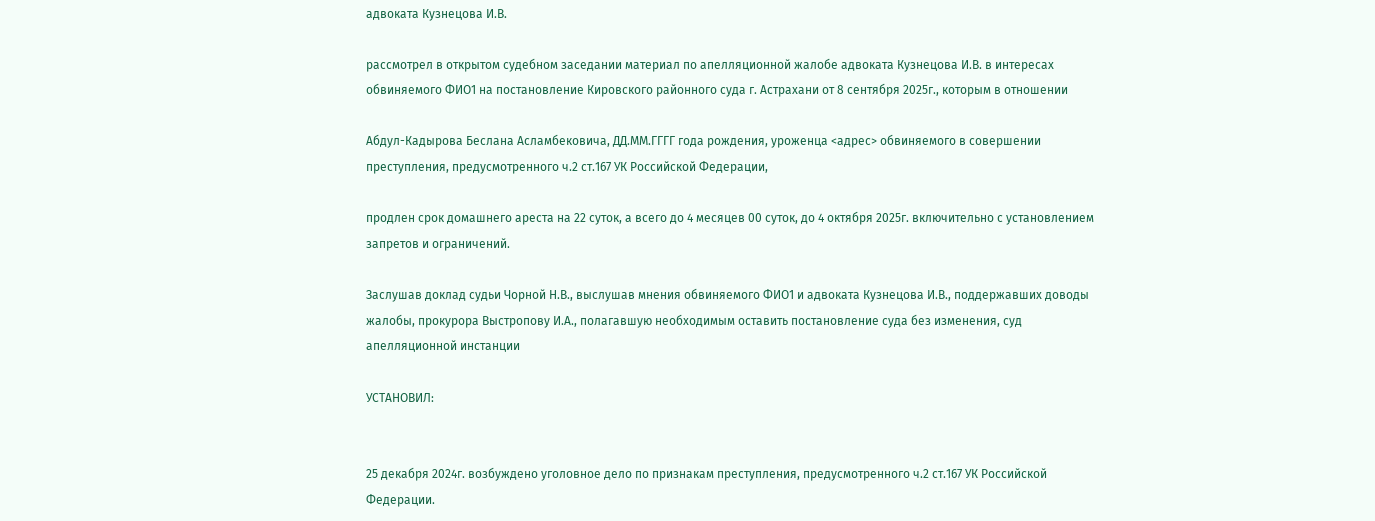адвоката Кузнецова И.В.

рассмотрел в открытом судебном заседании материал по апелляционной жалобе адвоката Кузнецова И.В. в интересах обвиняемого ФИО1 на постановление Кировского районного суда г. Астрахани от 8 сентября 2025г., которым в отношении

Абдул-Кадырова Беслана Асламбековича, ДД.ММ.ГГГГ года рождения, уроженца <адрес> обвиняемого в совершении преступления, предусмотренного ч.2 ст.167 УК Российской Федерации,

продлен срок домашнего ареста на 22 суток, а всего до 4 месяцев 00 суток, до 4 октября 2025г. включительно с установлением запретов и ограничений.

Заслушав доклад судьи Чорной Н.В., выслушав мнения обвиняемого ФИО1 и адвоката Кузнецова И.В., поддержавших доводы жалобы, прокурора Выстропову И.А., полагавшую необходимым оставить постановление суда без изменения, суд апелляционной инстанции

УСТАНОВИЛ:


25 декабря 2024г. возбуждено уголовное дело по признакам преступления, предусмотренного ч.2 ст.167 УК Российской Федерации.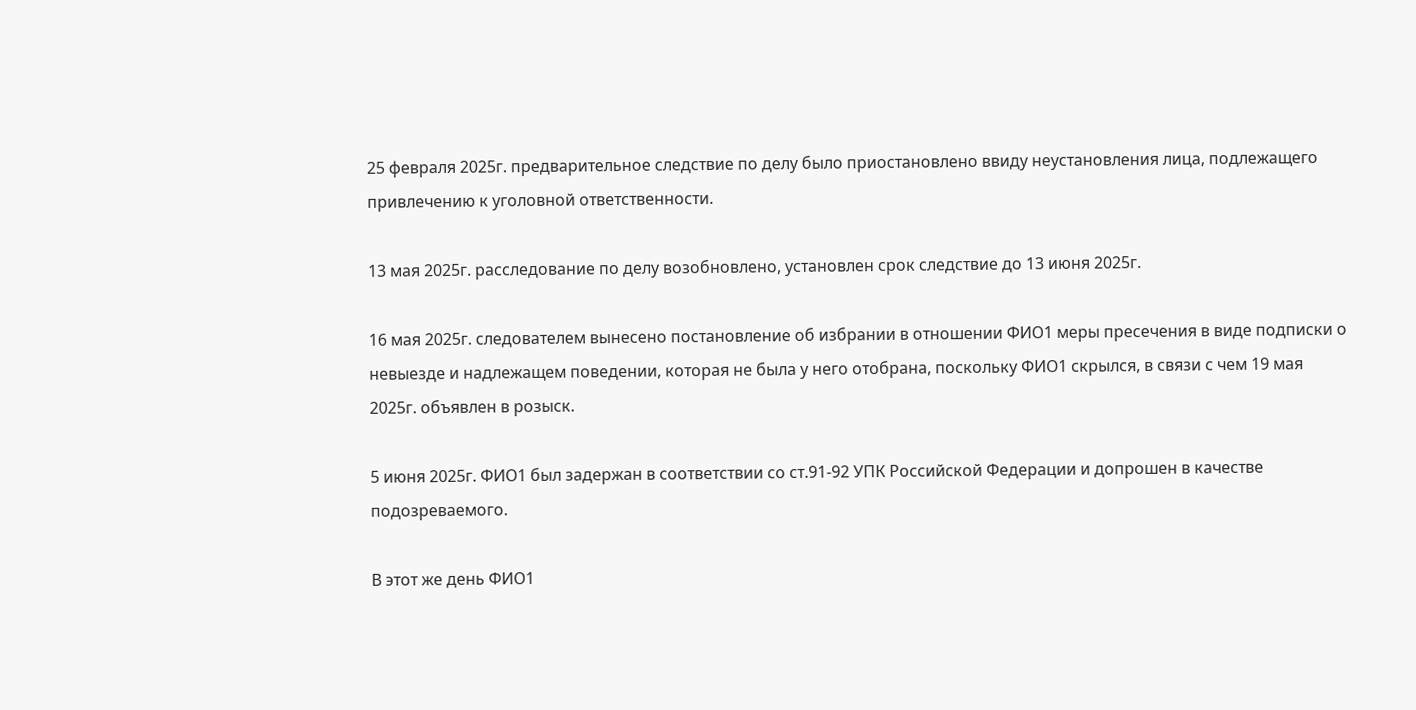25 февраля 2025г. предварительное следствие по делу было приостановлено ввиду неустановления лица, подлежащего привлечению к уголовной ответственности.

13 мая 2025г. расследование по делу возобновлено, установлен срок следствие до 13 июня 2025г.

16 мая 2025г. следователем вынесено постановление об избрании в отношении ФИО1 меры пресечения в виде подписки о невыезде и надлежащем поведении, которая не была у него отобрана, поскольку ФИО1 скрылся, в связи с чем 19 мая 2025г. объявлен в розыск.

5 июня 2025г. ФИО1 был задержан в соответствии со ст.91-92 УПК Российской Федерации и допрошен в качестве подозреваемого.

В этот же день ФИО1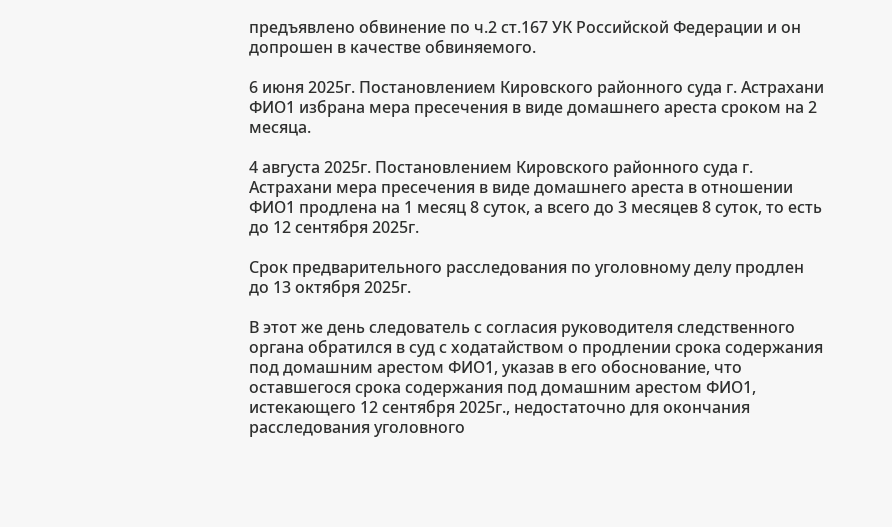предъявлено обвинение по ч.2 ст.167 УК Российской Федерации и он допрошен в качестве обвиняемого.

6 июня 2025г. Постановлением Кировского районного суда г. Астрахани ФИО1 избрана мера пресечения в виде домашнего ареста сроком на 2 месяца.

4 августа 2025г. Постановлением Кировского районного суда г. Астрахани мера пресечения в виде домашнего ареста в отношении ФИО1 продлена на 1 месяц 8 суток, а всего до 3 месяцев 8 суток, то есть до 12 сентября 2025г.

Срок предварительного расследования по уголовному делу продлен до 13 октября 2025г.

В этот же день следователь с согласия руководителя следственного органа обратился в суд с ходатайством о продлении срока содержания под домашним арестом ФИО1, указав в его обоснование, что оставшегося срока содержания под домашним арестом ФИО1, истекающего 12 сентября 2025г., недостаточно для окончания расследования уголовного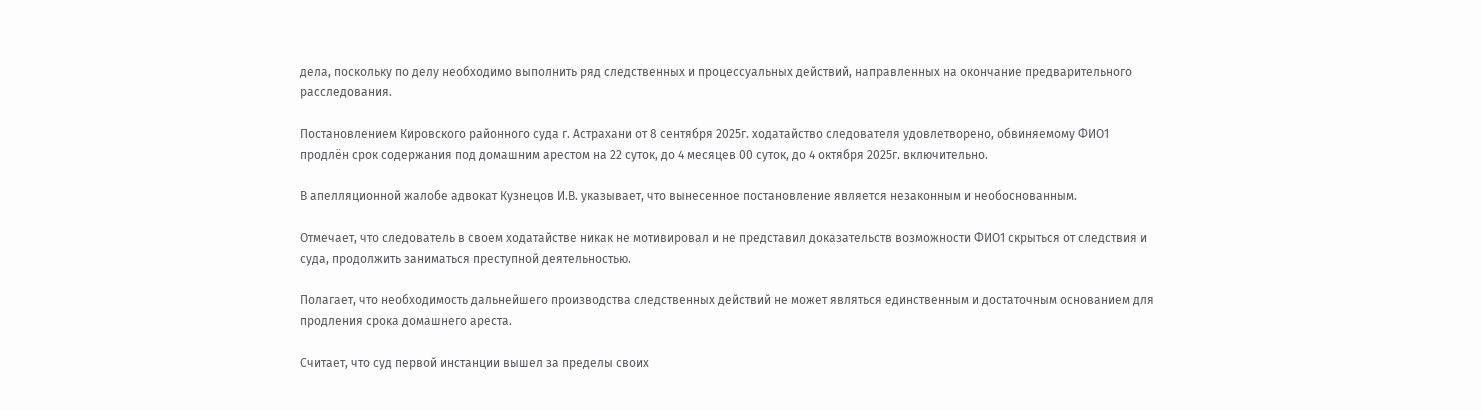дела, поскольку по делу необходимо выполнить ряд следственных и процессуальных действий, направленных на окончание предварительного расследования.

Постановлением Кировского районного суда г. Астрахани от 8 сентября 2025г. ходатайство следователя удовлетворено, обвиняемому ФИО1 продлён срок содержания под домашним арестом на 22 суток, до 4 месяцев 00 суток, до 4 октября 2025г. включительно.

В апелляционной жалобе адвокат Кузнецов И.В. указывает, что вынесенное постановление является незаконным и необоснованным.

Отмечает, что следователь в своем ходатайстве никак не мотивировал и не представил доказательств возможности ФИО1 скрыться от следствия и суда, продолжить заниматься преступной деятельностью.

Полагает, что необходимость дальнейшего производства следственных действий не может являться единственным и достаточным основанием для продления срока домашнего ареста.

Считает, что суд первой инстанции вышел за пределы своих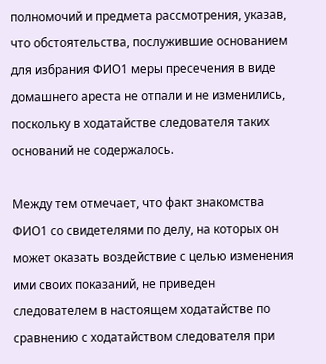полномочий и предмета рассмотрения, указав, что обстоятельства, послужившие основанием для избрания ФИО1 меры пресечения в виде домашнего ареста не отпали и не изменились, поскольку в ходатайстве следователя таких оснований не содержалось.

Между тем отмечает, что факт знакомства ФИО1 со свидетелями по делу, на которых он может оказать воздействие с целью изменения ими своих показаний, не приведен следователем в настоящем ходатайстве по сравнению с ходатайством следователя при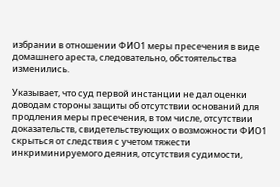избрании в отношении ФИО1 меры пресечения в виде домашнего ареста, следовательно, обстоятельства изменились.

Указывает, что суд первой инстанции не дал оценки доводам стороны защиты об отсутствии оснований для продления меры пресечения, в том числе, отсутствии доказательств, свидетельствующих о возможности ФИО1 скрыться от следствия с учетом тяжести инкриминируемого деяния, отсутствия судимости,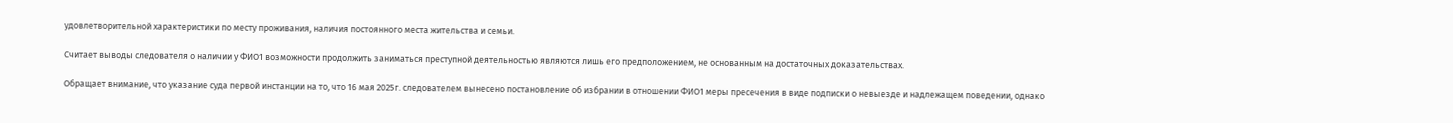удовлетворительной характеристики по месту проживания, наличия постоянного места жительства и семьи.

Считает выводы следователя о наличии у ФИО1 возможности продолжить заниматься преступной деятельностью являются лишь его предположением, не основанным на достаточных доказательствах.

Обращает внимание, что указание суда первой инстанции на то, что 16 мая 2025г. следователем вынесено постановление об избрании в отношении ФИО1 меры пресечения в виде подписки о невыезде и надлежащем поведении, однако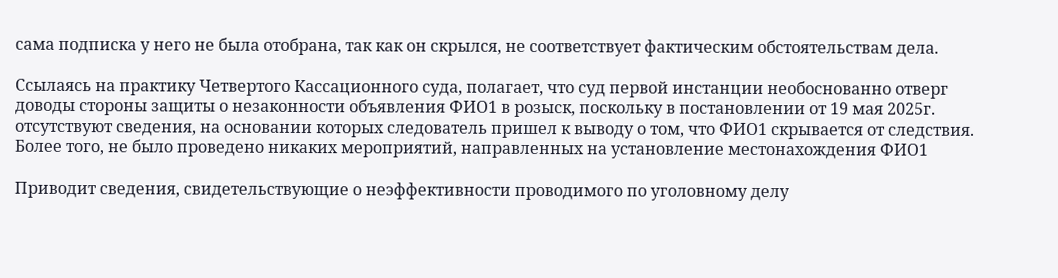сама подписка у него не была отобрана, так как он скрылся, не соответствует фактическим обстоятельствам дела.

Ссылаясь на практику Четвертого Кассационного суда, полагает, что суд первой инстанции необоснованно отверг доводы стороны защиты о незаконности объявления ФИО1 в розыск, поскольку в постановлении от 19 мая 2025г. отсутствуют сведения, на основании которых следователь пришел к выводу о том, что ФИО1 скрывается от следствия. Более того, не было проведено никаких мероприятий, направленных на установление местонахождения ФИО1

Приводит сведения, свидетельствующие о неэффективности проводимого по уголовному делу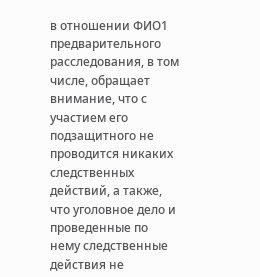в отношении ФИО1 предварительного расследования, в том числе, обращает внимание, что с участием его подзащитного не проводится никаких следственных действий, а также, что уголовное дело и проведенные по нему следственные действия не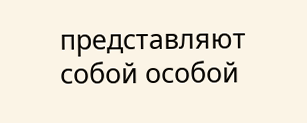представляют собой особой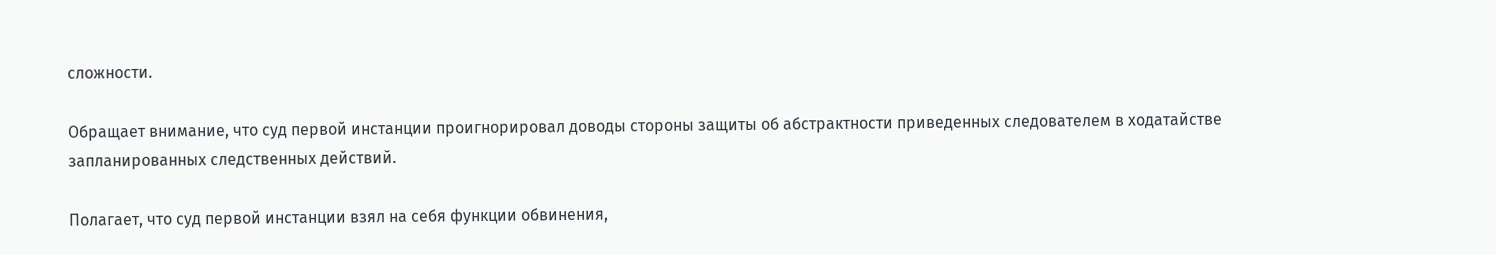сложности.

Обращает внимание, что суд первой инстанции проигнорировал доводы стороны защиты об абстрактности приведенных следователем в ходатайстве запланированных следственных действий.

Полагает, что суд первой инстанции взял на себя функции обвинения,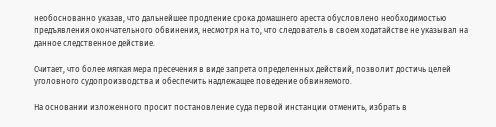необоснованно указав, что дальнейшее продление срока домашнего ареста обусловлено необходимостью предъявления окончательного обвинения, несмотря на то, что следователь в своем ходатайстве не указывал на данное следственное действие.

Считает, что более мягкая мера пресечения в виде запрета определенных действий, позволит достичь целей уголовного судопроизводства и обеспечить надлежащее поведение обвиняемого.

На основании изложенного просит постановление суда первой инстанции отменить, избрать в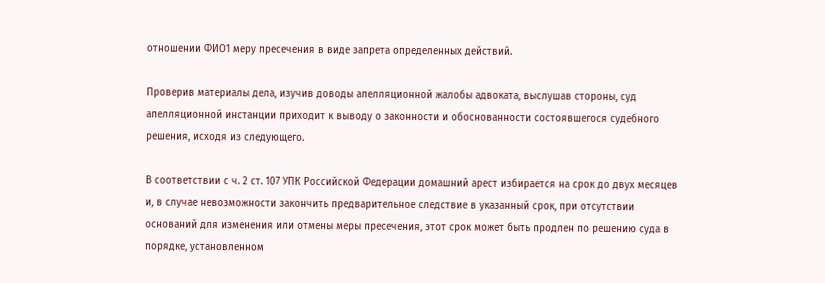отношении ФИО1 меру пресечения в виде запрета определенных действий.

Проверив материалы дела, изучив доводы апелляционной жалобы адвоката, выслушав стороны, суд апелляционной инстанции приходит к выводу о законности и обоснованности состоявшегося судебного решения, исходя из следующего.

В соответствии с ч. 2 ст. 107 УПК Российской Федерации домашний арест избирается на срок до двух месяцев и, в случае невозможности закончить предварительное следствие в указанный срок, при отсутствии оснований для изменения или отмены меры пресечения, этот срок может быть продлен по решению суда в порядке, установленном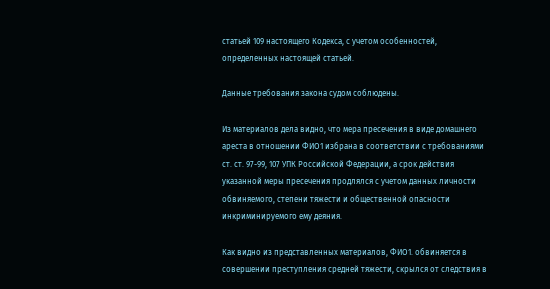статьей 109 настоящего Кодекса, с учетом особенностей, определенных настоящей статьей.

Данные требования закона судом соблюдены.

Из материалов дела видно, что мера пресечения в виде домашнего ареста в отношении ФИО1 избрана в соответствии с требованиями ст. ст. 97-99, 107 УПК Российской Федерации, а срок действия указанной меры пресечения продлялся с учетом данных личности обвиняемого, степени тяжести и общественной опасности инкриминируемого ему деяния.

Как видно из представленных материалов, ФИО1. обвиняется в совершении преступления средней тяжести, скрылся от следствия в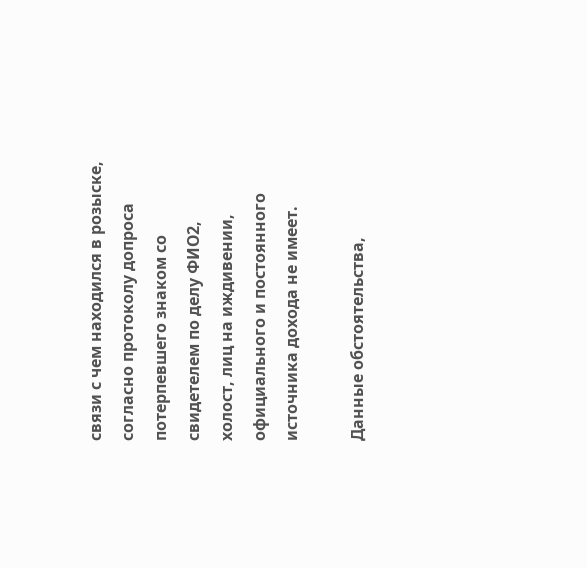связи с чем находился в розыске, согласно протоколу допроса потерпевшего знаком со свидетелем по делу ФИО2, холост, лиц на иждивении, официального и постоянного источника дохода не имеет.

Данные обстоятельства,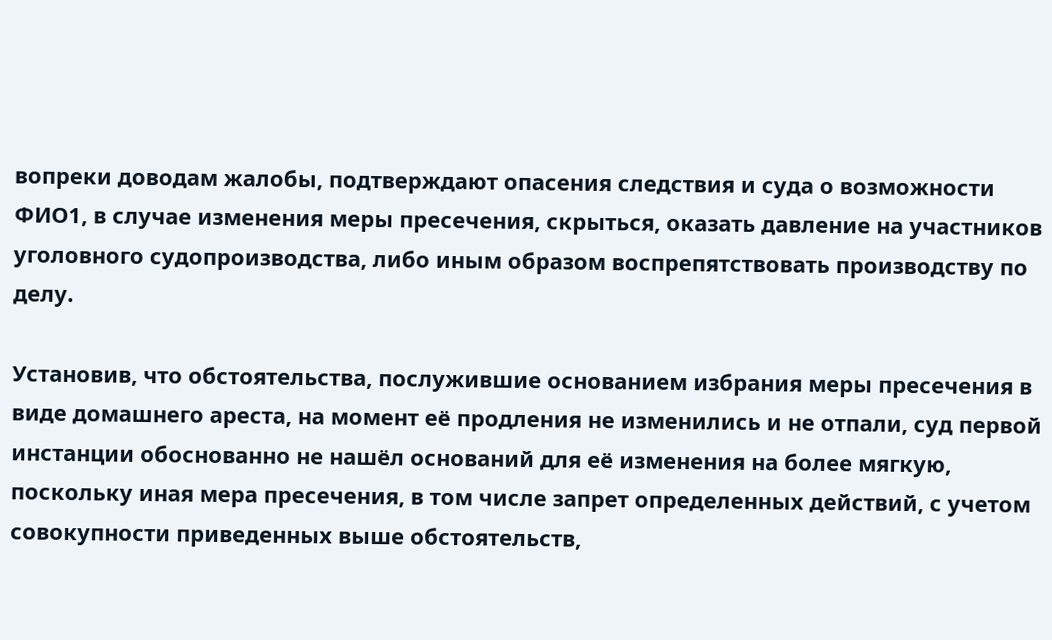вопреки доводам жалобы, подтверждают опасения следствия и суда о возможности ФИО1, в случае изменения меры пресечения, скрыться, оказать давление на участников уголовного судопроизводства, либо иным образом воспрепятствовать производству по делу.

Установив, что обстоятельства, послужившие основанием избрания меры пресечения в виде домашнего ареста, на момент её продления не изменились и не отпали, суд первой инстанции обоснованно не нашёл оснований для её изменения на более мягкую, поскольку иная мера пресечения, в том числе запрет определенных действий, с учетом совокупности приведенных выше обстоятельств,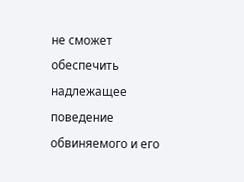не сможет обеспечить надлежащее поведение обвиняемого и его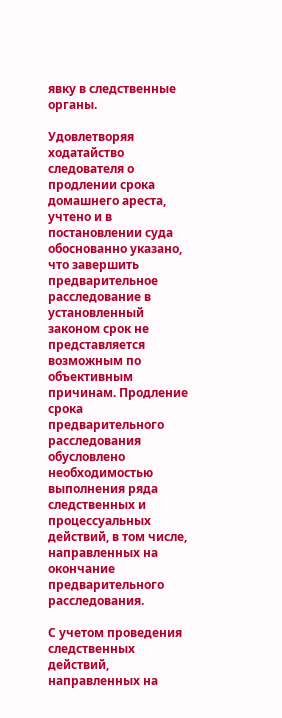явку в следственные органы.

Удовлетворяя ходатайство следователя о продлении срока домашнего ареста, учтено и в постановлении суда обоснованно указано, что завершить предварительное расследование в установленный законом срок не представляется возможным по объективным причинам. Продление срока предварительного расследования обусловлено необходимостью выполнения ряда следственных и процессуальных действий, в том числе, направленных на окончание предварительного расследования.

С учетом проведения следственных действий, направленных на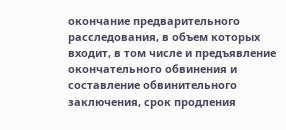окончание предварительного расследования, в объем которых входит, в том числе и предъявление окончательного обвинения и составление обвинительного заключения, срок продления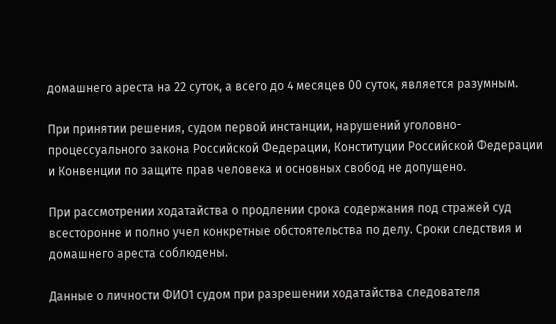домашнего ареста на 22 суток, а всего до 4 месяцев 00 суток, является разумным.

При принятии решения, судом первой инстанции, нарушений уголовно-процессуального закона Российской Федерации, Конституции Российской Федерации и Конвенции по защите прав человека и основных свобод не допущено.

При рассмотрении ходатайства о продлении срока содержания под стражей суд всесторонне и полно учел конкретные обстоятельства по делу. Сроки следствия и домашнего ареста соблюдены.

Данные о личности ФИО1 судом при разрешении ходатайства следователя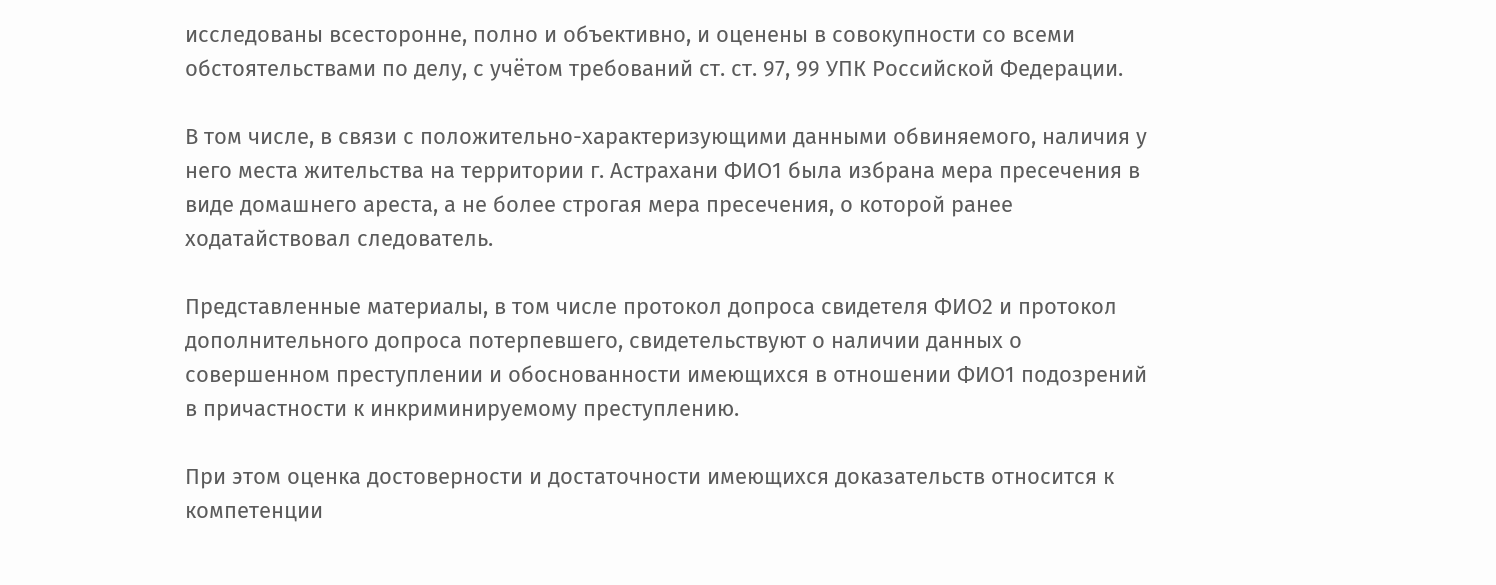исследованы всесторонне, полно и объективно, и оценены в совокупности со всеми обстоятельствами по делу, с учётом требований ст. ст. 97, 99 УПК Российской Федерации.

В том числе, в связи с положительно-характеризующими данными обвиняемого, наличия у него места жительства на территории г. Астрахани ФИО1 была избрана мера пресечения в виде домашнего ареста, а не более строгая мера пресечения, о которой ранее ходатайствовал следователь.

Представленные материалы, в том числе протокол допроса свидетеля ФИО2 и протокол дополнительного допроса потерпевшего, свидетельствуют о наличии данных о совершенном преступлении и обоснованности имеющихся в отношении ФИО1 подозрений в причастности к инкриминируемому преступлению.

При этом оценка достоверности и достаточности имеющихся доказательств относится к компетенции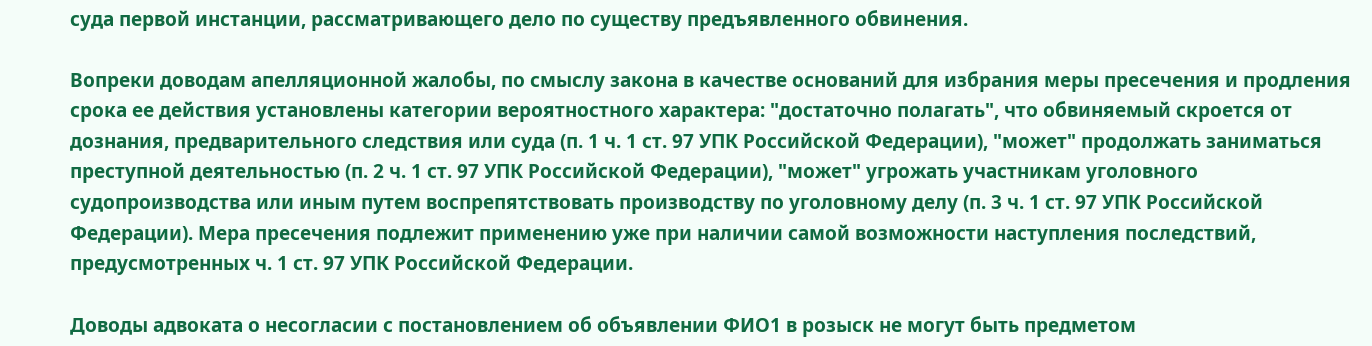суда первой инстанции, рассматривающего дело по существу предъявленного обвинения.

Вопреки доводам апелляционной жалобы, по смыслу закона в качестве оснований для избрания меры пресечения и продления срока ее действия установлены категории вероятностного характера: "достаточно полагать", что обвиняемый скроется от дознания, предварительного следствия или суда (п. 1 ч. 1 ст. 97 УПК Российской Федерации), "может" продолжать заниматься преступной деятельностью (п. 2 ч. 1 ст. 97 УПК Российской Федерации), "может" угрожать участникам уголовного судопроизводства или иным путем воспрепятствовать производству по уголовному делу (п. 3 ч. 1 ст. 97 УПК Российской Федерации). Мера пресечения подлежит применению уже при наличии самой возможности наступления последствий, предусмотренных ч. 1 ст. 97 УПК Российской Федерации.

Доводы адвоката о несогласии с постановлением об объявлении ФИО1 в розыск не могут быть предметом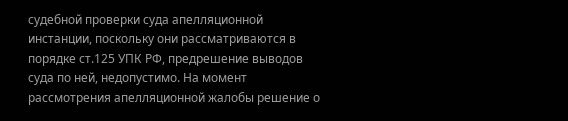судебной проверки суда апелляционной инстанции, поскольку они рассматриваются в порядке ст.125 УПК РФ, предрешение выводов суда по ней, недопустимо. На момент рассмотрения апелляционной жалобы решение о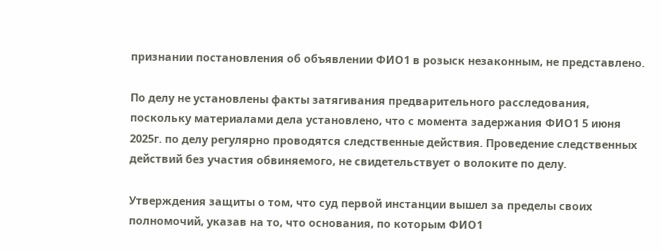признании постановления об объявлении ФИО1 в розыск незаконным, не представлено.

По делу не установлены факты затягивания предварительного расследования, поскольку материалами дела установлено, что с момента задержания ФИО1 5 июня 2025г. по делу регулярно проводятся следственные действия. Проведение следственных действий без участия обвиняемого, не свидетельствует о волоките по делу.

Утверждения защиты о том, что суд первой инстанции вышел за пределы своих полномочий, указав на то, что основания, по которым ФИО1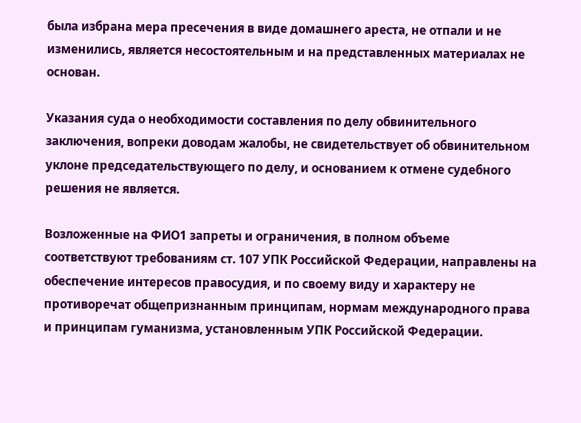была избрана мера пресечения в виде домашнего ареста, не отпали и не изменились, является несостоятельным и на представленных материалах не основан.

Указания суда о необходимости составления по делу обвинительного заключения, вопреки доводам жалобы, не свидетельствует об обвинительном уклоне председательствующего по делу, и основанием к отмене судебного решения не является.

Возложенные на ФИО1 запреты и ограничения, в полном объеме соответствуют требованиям ст. 107 УПК Российской Федерации, направлены на обеспечение интересов правосудия, и по своему виду и характеру не противоречат общепризнанным принципам, нормам международного права и принципам гуманизма, установленным УПК Российской Федерации.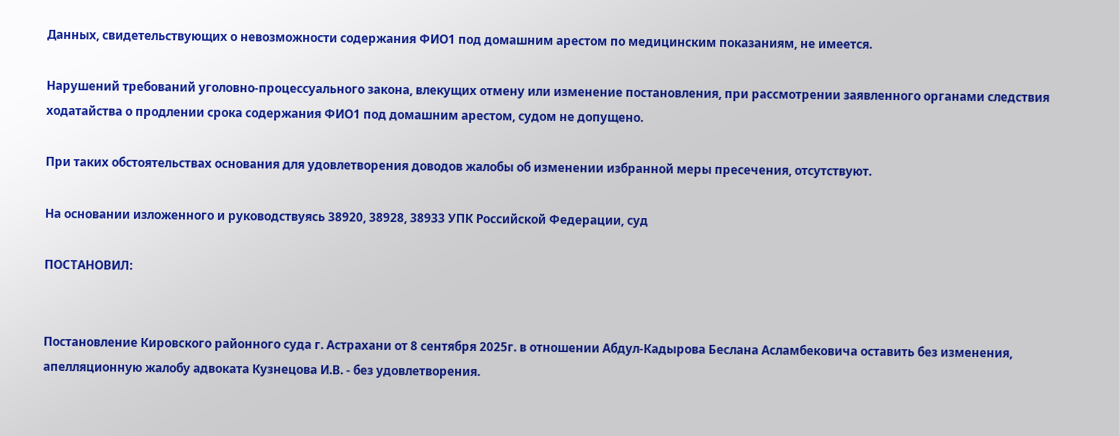Данных, свидетельствующих о невозможности содержания ФИО1 под домашним арестом по медицинским показаниям, не имеется.

Нарушений требований уголовно-процессуального закона, влекущих отмену или изменение постановления, при рассмотрении заявленного органами следствия ходатайства о продлении срока содержания ФИО1 под домашним арестом, судом не допущено.

При таких обстоятельствах основания для удовлетворения доводов жалобы об изменении избранной меры пресечения, отсутствуют.

На основании изложенного и руководствуясь 38920, 38928, 38933 УПК Российской Федерации, суд

ПОСТАНОВИЛ:


Постановление Кировского районного суда г. Астрахани от 8 сентября 2025г. в отношении Абдул-Кадырова Беслана Асламбековича оставить без изменения, апелляционную жалобу адвоката Кузнецова И.В. - без удовлетворения.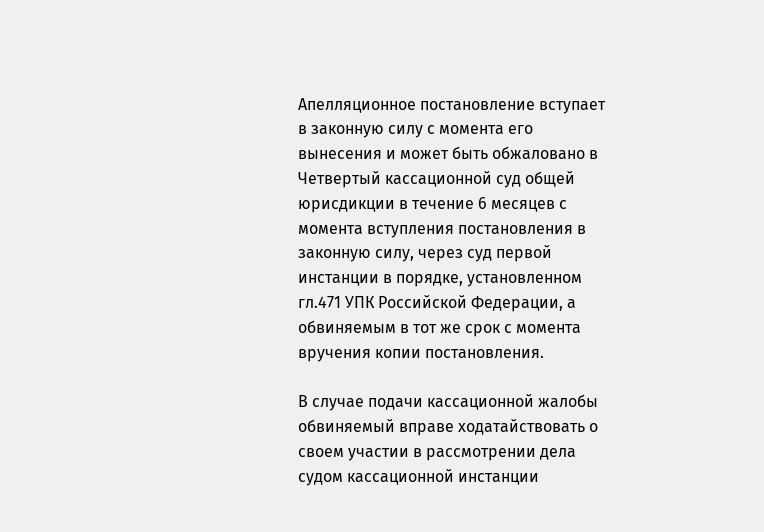Апелляционное постановление вступает в законную силу с момента его вынесения и может быть обжаловано в Четвертый кассационной суд общей юрисдикции в течение 6 месяцев с момента вступления постановления в законную силу, через суд первой инстанции в порядке, установленном гл.471 УПК Российской Федерации, а обвиняемым в тот же срок с момента вручения копии постановления.

В случае подачи кассационной жалобы обвиняемый вправе ходатайствовать о своем участии в рассмотрении дела судом кассационной инстанции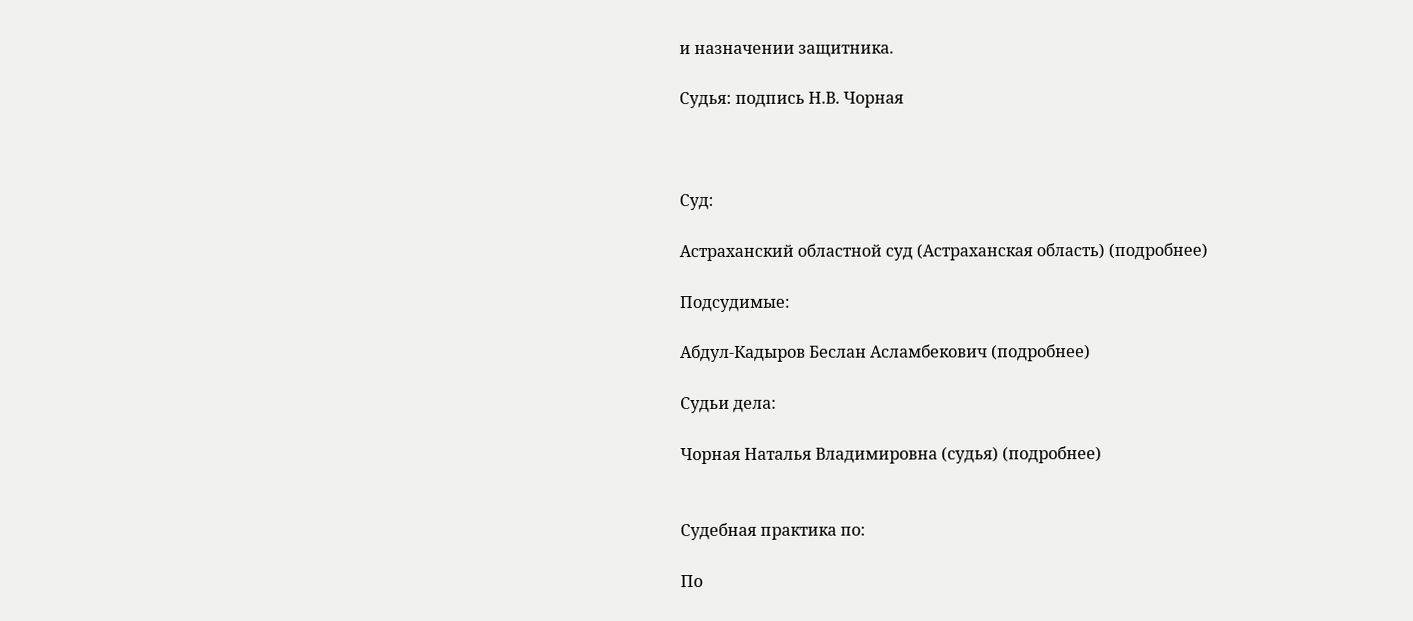и назначении защитника.

Судья: подпись Н.В. Чорная



Суд:

Астраханский областной суд (Астраханская область) (подробнее)

Подсудимые:

Абдул-Кадыров Беслан Асламбекович (подробнее)

Судьи дела:

Чорная Наталья Владимировна (судья) (подробнее)


Судебная практика по:

По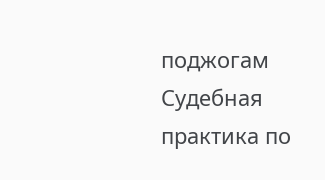поджогам
Судебная практика по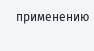применению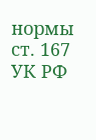нормы ст. 167 УК РФ